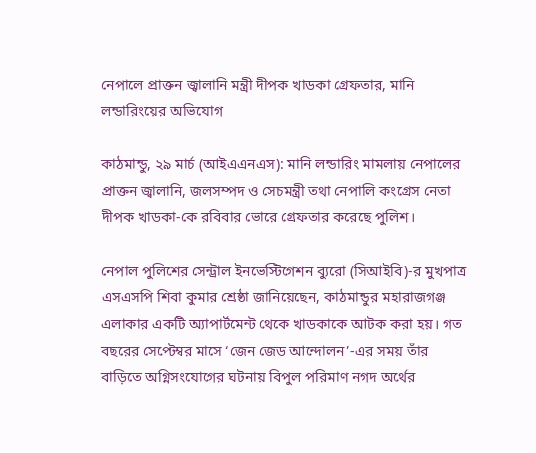নেপালে প্রাক্তন জ্বালানি মন্ত্রী দীপক খাডকা গ্রেফতার, মানি লন্ডারিংয়ের অভিযোগ

কাঠমান্ডু, ২৯ মার্চ (আইএএনএস): মানি লন্ডারিং মামলায় নেপালের প্রাক্তন জ্বালানি, জলসম্পদ ও সেচমন্ত্রী তথা নেপালি কংগ্রেস নেতা দীপক খাডকা-কে রবিবার ভোরে গ্রেফতার করেছে পুলিশ।

নেপাল পুলিশের সেন্ট্রাল ইনভেস্টিগেশন ব্যুরো (সিআইবি)-র মুখপাত্র এসএসপি শিবা কুমার শ্রেষ্ঠা জানিয়েছেন, কাঠমান্ডুর মহারাজগঞ্জ এলাকার একটি অ্যাপার্টমেন্ট থেকে খাডকাকে আটক করা হয়। গত বছরের সেপ্টেম্বর মাসে ‘জেন জেড আন্দোলন’-এর সময় তাঁর বাড়িতে অগ্নিসংযোগের ঘটনায় বিপুল পরিমাণ নগদ অর্থের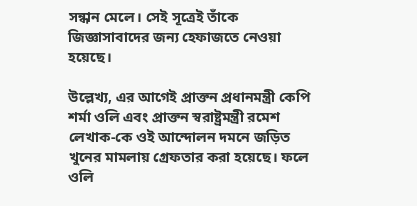সন্ধান মেলে। সেই সূত্রেই তাঁকে জিজ্ঞাসাবাদের জন্য হেফাজতে নেওয়া হয়েছে।

উল্লেখ্য, এর আগেই প্রাক্তন প্রধানমন্ত্রী কেপি শর্মা ওলি এবং প্রাক্তন স্বরাষ্ট্রমন্ত্রী রমেশ লেখাক-কে ওই আন্দোলন দমনে জড়িত খুনের মামলায় গ্রেফতার করা হয়েছে। ফলে ওলি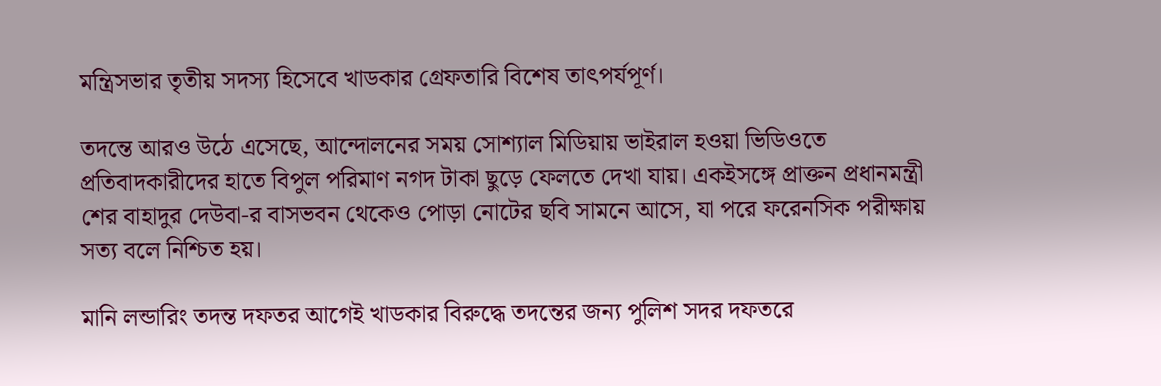মন্ত্রিসভার তৃতীয় সদস্য হিসেবে খাডকার গ্রেফতারি বিশেষ তাৎপর্যপূর্ণ।

তদন্তে আরও উঠে এসেছে, আন্দোলনের সময় সোশ্যাল মিডিয়ায় ভাইরাল হওয়া ভিডিওতে প্রতিবাদকারীদের হাতে বিপুল পরিমাণ নগদ টাকা ছুড়ে ফেলতে দেখা যায়। একইসঙ্গে প্রাক্তন প্রধানমন্ত্রী শের বাহাদুর দেউবা-র বাসভবন থেকেও পোড়া নোটের ছবি সামনে আসে, যা পরে ফরেনসিক পরীক্ষায় সত্য বলে নিশ্চিত হয়।

মানি লন্ডারিং তদন্ত দফতর আগেই খাডকার বিরুদ্ধে তদন্তের জন্য পুলিশ সদর দফতরে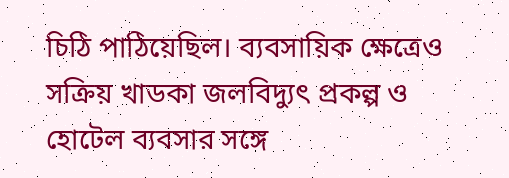চিঠি পাঠিয়েছিল। ব্যবসায়িক ক্ষেত্রেও সক্রিয় খাডকা জলবিদ্যুৎ প্রকল্প ও হোটেল ব্যবসার সঙ্গে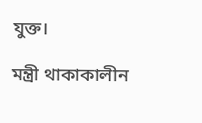যুক্ত।

মন্ত্রী থাকাকালীন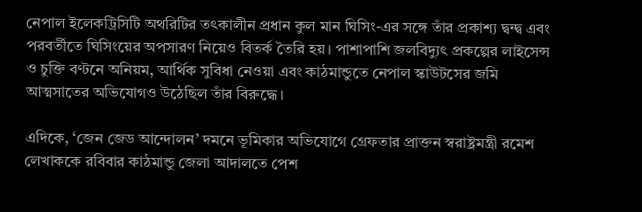নেপাল ইলেকট্রিসিটি অথরিটির তৎকালীন প্রধান কুল মান ঘিসিং-এর সঙ্গে তাঁর প্রকাশ্য দ্বন্দ্ব এবং পরবর্তীতে ঘিসিংয়ের অপসারণ নিয়েও বিতর্ক তৈরি হয়। পাশাপাশি জলবিদ্যুৎ প্রকল্পের লাইসেন্স ও চুক্তি বণ্টনে অনিয়ম, আর্থিক সুবিধা নেওয়া এবং কাঠমান্ডুতে নেপাল স্কাউটসের জমি আত্মসাতের অভিযোগও উঠেছিল তাঁর বিরুদ্ধে।

এদিকে, ‘জেন জেড আন্দোলন’ দমনে ভূমিকার অভিযোগে গ্রেফতার প্রাক্তন স্বরাষ্ট্রমন্ত্রী রমেশ লেখাককে রবিবার কাঠমান্ডু জেলা আদালতে পেশ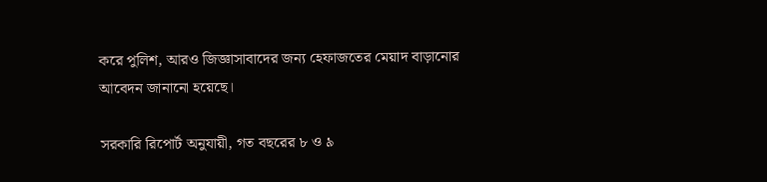করে পুলিশ, আরও জিজ্ঞাসাবাদের জন্য হেফাজতের মেয়াদ বাড়ানোর আবেদন জানানো হয়েছে।

সরকারি রিপোর্ট অনুযায়ী, গত বছরের ৮ ও ৯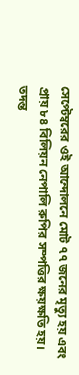সেপ্টেম্বরের ওই আন্দোলনে মোট ৭৭ জনের মৃত্যু হয় এবং প্রায় ৮৪ বিলিয়ন নেপালি রুপির সম্পত্তির ক্ষয়ক্ষতি হয়। তদন্ত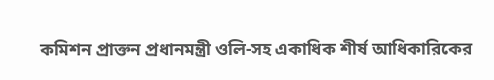কমিশন প্রাক্তন প্রধানমন্ত্রী ওলি-সহ একাধিক শীর্ষ আধিকারিকের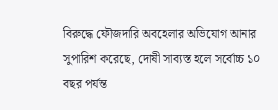বিরুদ্ধে ফৌজদারি অবহেলার অভিযোগ আনার সুপারিশ করেছে, দোষী সাব্যস্ত হলে সর্বোচ্চ ১০ বছর পর্যন্ত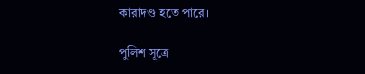কারাদণ্ড হতে পারে।

পুলিশ সূত্রে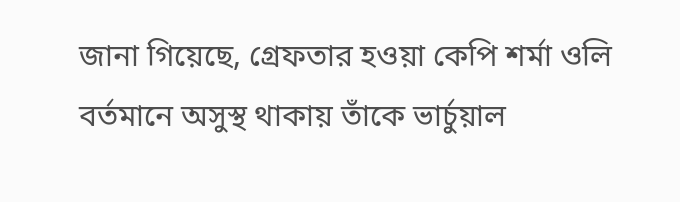জানা গিয়েছে, গ্রেফতার হওয়া কেপি শর্মা ওলি বর্তমানে অসুস্থ থাকায় তাঁকে ভার্চুয়াল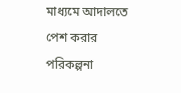মাধ্যমে আদালতে পেশ করার পরিকল্পনা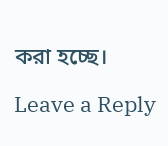করা হচ্ছে।

Leave a Reply